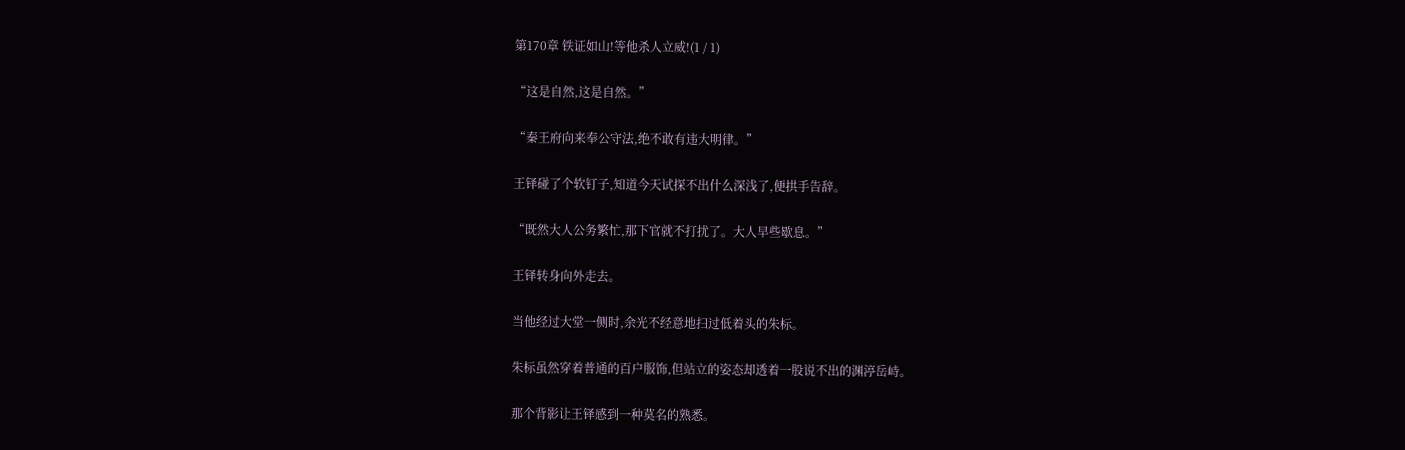第170章 铁证如山!等他杀人立威!(1 / 1)

“这是自然,这是自然。”

“秦王府向来奉公守法,绝不敢有违大明律。”

王铎碰了个软钉子,知道今天试探不出什么深浅了,便拱手告辞。

“既然大人公务繁忙,那下官就不打扰了。大人早些歇息。”

王铎转身向外走去。

当他经过大堂一侧时,余光不经意地扫过低着头的朱标。

朱标虽然穿着普通的百户服饰,但站立的姿态却透着一股说不出的渊渟岳峙。

那个背影让王铎感到一种莫名的熟悉。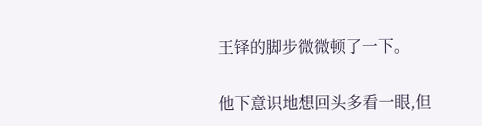王铎的脚步微微顿了一下。

他下意识地想回头多看一眼,但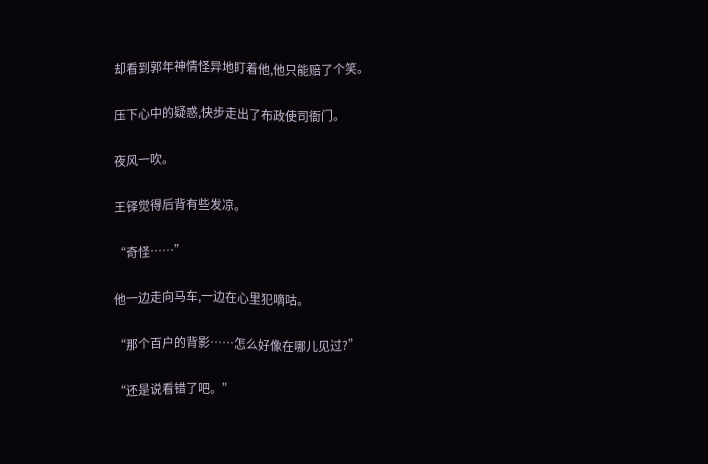却看到郭年神情怪异地盯着他,他只能赔了个笑。

压下心中的疑惑,快步走出了布政使司衙门。

夜风一吹。

王铎觉得后背有些发凉。

“奇怪……”

他一边走向马车,一边在心里犯嘀咕。

“那个百户的背影……怎么好像在哪儿见过?”

“还是说看错了吧。”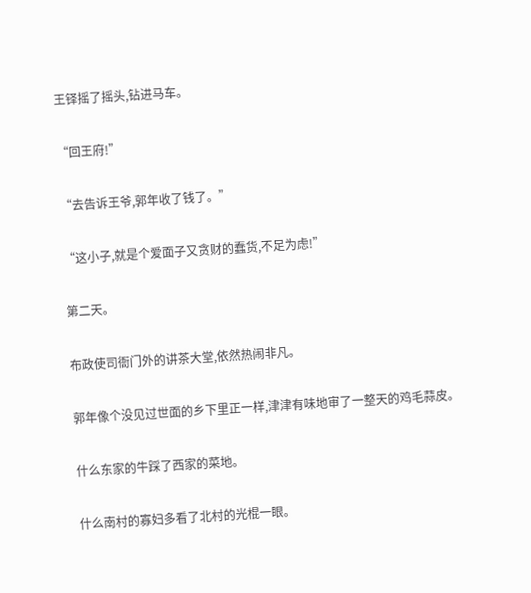王铎摇了摇头,钻进马车。

“回王府!”

“去告诉王爷,郭年收了钱了。”

“这小子,就是个爱面子又贪财的蠢货,不足为虑!”

第二天。

布政使司衙门外的讲茶大堂,依然热闹非凡。

郭年像个没见过世面的乡下里正一样,津津有味地审了一整天的鸡毛蒜皮。

什么东家的牛踩了西家的菜地。

什么南村的寡妇多看了北村的光棍一眼。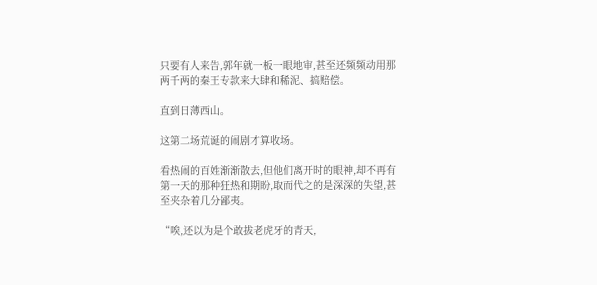只要有人来告,郭年就一板一眼地审,甚至还频频动用那两千两的秦王专款来大肆和稀泥、搞赔偿。

直到日薄西山。

这第二场荒诞的闹剧才算收场。

看热闹的百姓渐渐散去,但他们离开时的眼神,却不再有第一天的那种狂热和期盼,取而代之的是深深的失望,甚至夹杂着几分鄙夷。

“唉,还以为是个敢拔老虎牙的青天,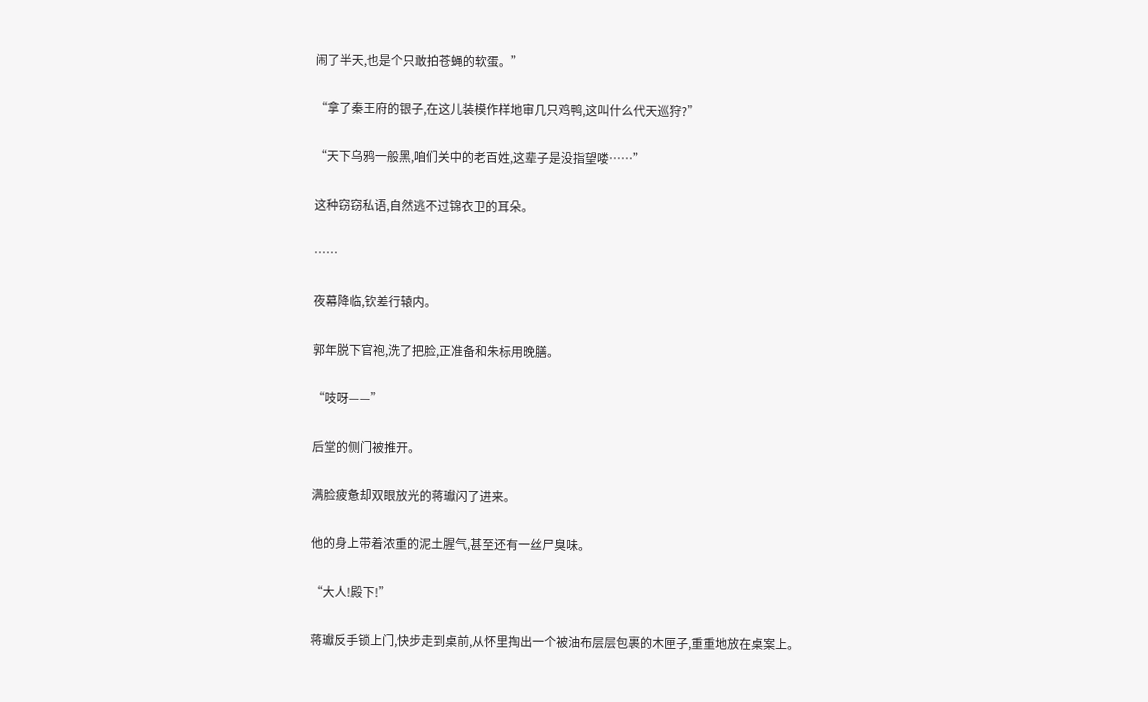闹了半天,也是个只敢拍苍蝇的软蛋。”

“拿了秦王府的银子,在这儿装模作样地审几只鸡鸭,这叫什么代天巡狩?”

“天下乌鸦一般黑,咱们关中的老百姓,这辈子是没指望喽……”

这种窃窃私语,自然逃不过锦衣卫的耳朵。

……

夜幕降临,钦差行辕内。

郭年脱下官袍,洗了把脸,正准备和朱标用晚膳。

“吱呀——”

后堂的侧门被推开。

满脸疲惫却双眼放光的蒋瓛闪了进来。

他的身上带着浓重的泥土腥气,甚至还有一丝尸臭味。

“大人!殿下!”

蒋瓛反手锁上门,快步走到桌前,从怀里掏出一个被油布层层包裹的木匣子,重重地放在桌案上。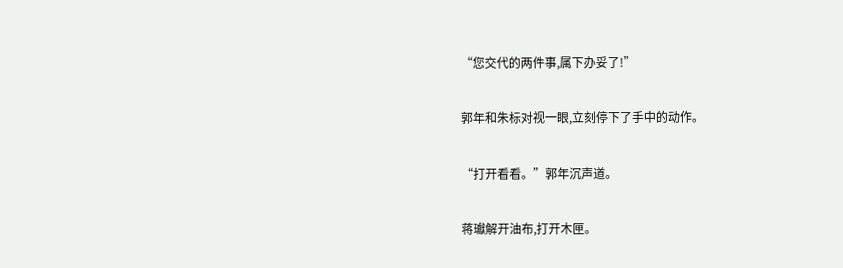“您交代的两件事,属下办妥了!”

郭年和朱标对视一眼,立刻停下了手中的动作。

“打开看看。”郭年沉声道。

蒋瓛解开油布,打开木匣。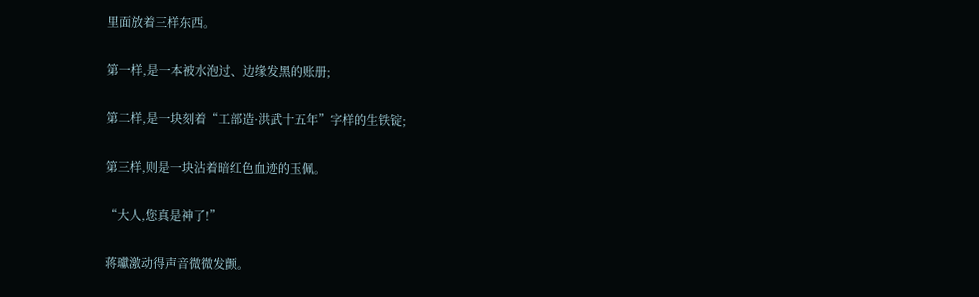里面放着三样东西。

第一样,是一本被水泡过、边缘发黑的账册;

第二样,是一块刻着“工部造·洪武十五年”字样的生铁锭;

第三样,则是一块沾着暗红色血迹的玉佩。

“大人,您真是神了!”

蒋瓛激动得声音微微发颤。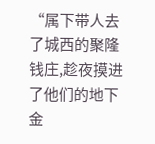“属下带人去了城西的聚隆钱庄,趁夜摸进了他们的地下金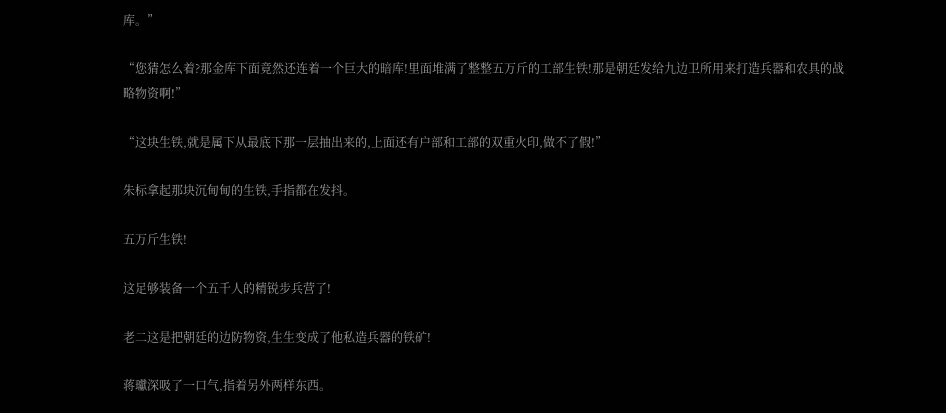库。”

“您猜怎么着?那金库下面竟然还连着一个巨大的暗库!里面堆满了整整五万斤的工部生铁!那是朝廷发给九边卫所用来打造兵器和农具的战略物资啊!”

“这块生铁,就是属下从最底下那一层抽出来的,上面还有户部和工部的双重火印,做不了假!”

朱标拿起那块沉甸甸的生铁,手指都在发抖。

五万斤生铁!

这足够装备一个五千人的精锐步兵营了!

老二这是把朝廷的边防物资,生生变成了他私造兵器的铁矿!

蒋瓛深吸了一口气,指着另外两样东西。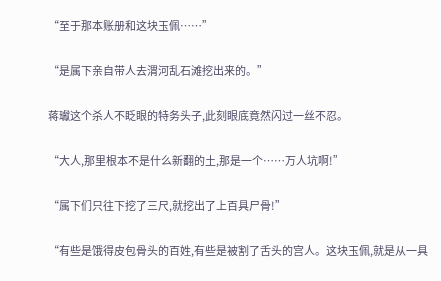“至于那本账册和这块玉佩……”

“是属下亲自带人去渭河乱石滩挖出来的。”

蒋瓛这个杀人不眨眼的特务头子,此刻眼底竟然闪过一丝不忍。

“大人,那里根本不是什么新翻的土,那是一个……万人坑啊!”

“属下们只往下挖了三尺,就挖出了上百具尸骨!”

“有些是饿得皮包骨头的百姓,有些是被割了舌头的宫人。这块玉佩,就是从一具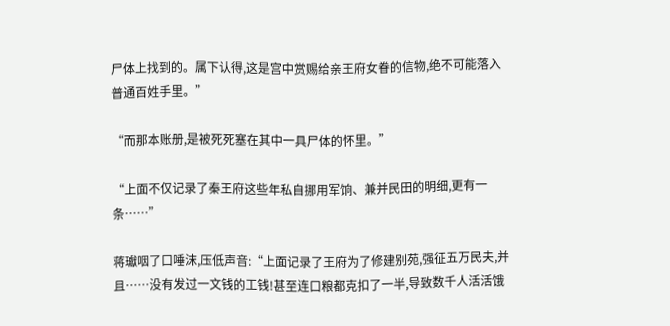尸体上找到的。属下认得,这是宫中赏赐给亲王府女眷的信物,绝不可能落入普通百姓手里。”

“而那本账册,是被死死塞在其中一具尸体的怀里。”

“上面不仅记录了秦王府这些年私自挪用军饷、兼并民田的明细,更有一条……”

蒋瓛咽了口唾沫,压低声音:“上面记录了王府为了修建别苑,强征五万民夫,并且……没有发过一文钱的工钱!甚至连口粮都克扣了一半,导致数千人活活饿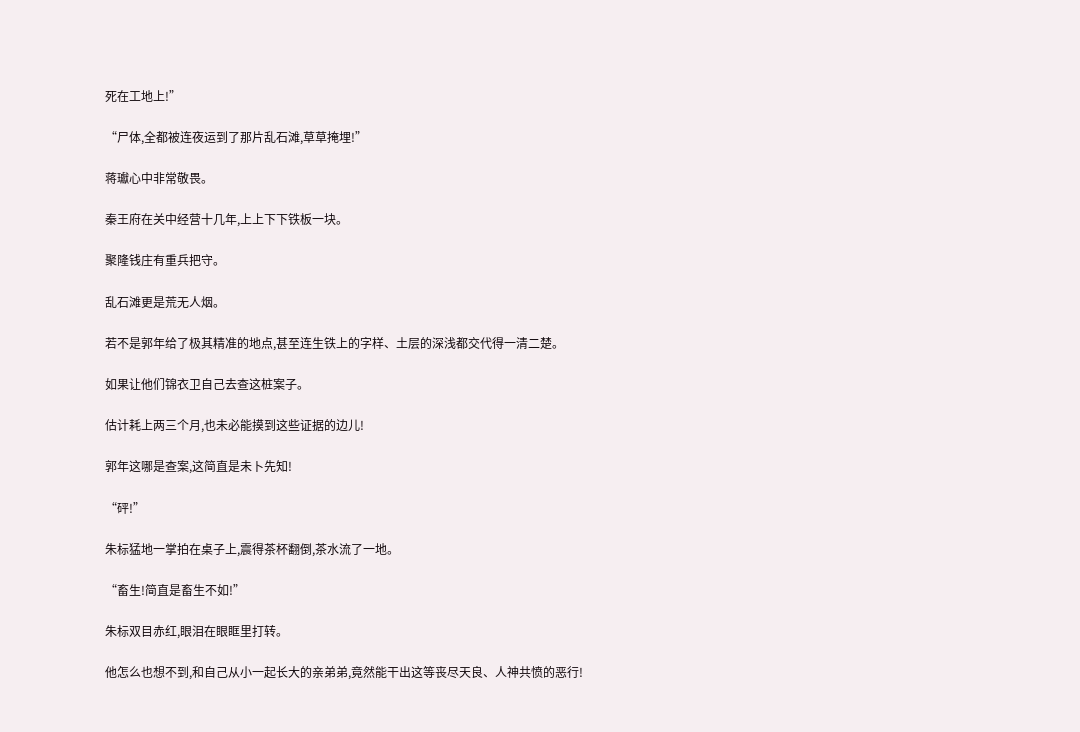死在工地上!”

“尸体,全都被连夜运到了那片乱石滩,草草掩埋!”

蒋瓛心中非常敬畏。

秦王府在关中经营十几年,上上下下铁板一块。

聚隆钱庄有重兵把守。

乱石滩更是荒无人烟。

若不是郭年给了极其精准的地点,甚至连生铁上的字样、土层的深浅都交代得一清二楚。

如果让他们锦衣卫自己去查这桩案子。

估计耗上两三个月,也未必能摸到这些证据的边儿!

郭年这哪是查案,这简直是未卜先知!

“砰!”

朱标猛地一掌拍在桌子上,震得茶杯翻倒,茶水流了一地。

“畜生!简直是畜生不如!”

朱标双目赤红,眼泪在眼眶里打转。

他怎么也想不到,和自己从小一起长大的亲弟弟,竟然能干出这等丧尽天良、人神共愤的恶行!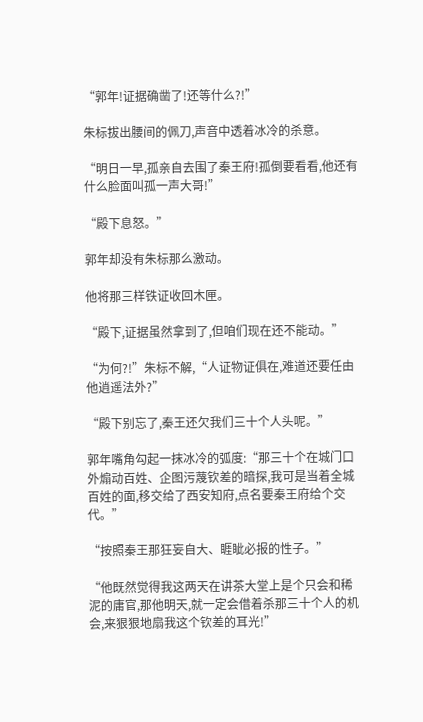“郭年!证据确凿了!还等什么?!”

朱标拔出腰间的佩刀,声音中透着冰冷的杀意。

“明日一早,孤亲自去围了秦王府!孤倒要看看,他还有什么脸面叫孤一声大哥!”

“殿下息怒。”

郭年却没有朱标那么激动。

他将那三样铁证收回木匣。

“殿下,证据虽然拿到了,但咱们现在还不能动。”

“为何?!”朱标不解,“人证物证俱在,难道还要任由他逍遥法外?”

“殿下别忘了,秦王还欠我们三十个人头呢。”

郭年嘴角勾起一抹冰冷的弧度:“那三十个在城门口外煽动百姓、企图污蔑钦差的暗探,我可是当着全城百姓的面,移交给了西安知府,点名要秦王府给个交代。”

“按照秦王那狂妄自大、睚眦必报的性子。”

“他既然觉得我这两天在讲茶大堂上是个只会和稀泥的庸官,那他明天,就一定会借着杀那三十个人的机会,来狠狠地扇我这个钦差的耳光!”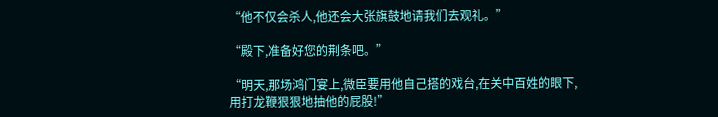“他不仅会杀人,他还会大张旗鼓地请我们去观礼。”

“殿下,准备好您的荆条吧。”

“明天,那场鸿门宴上,微臣要用他自己搭的戏台,在关中百姓的眼下,用打龙鞭狠狠地抽他的屁股!”